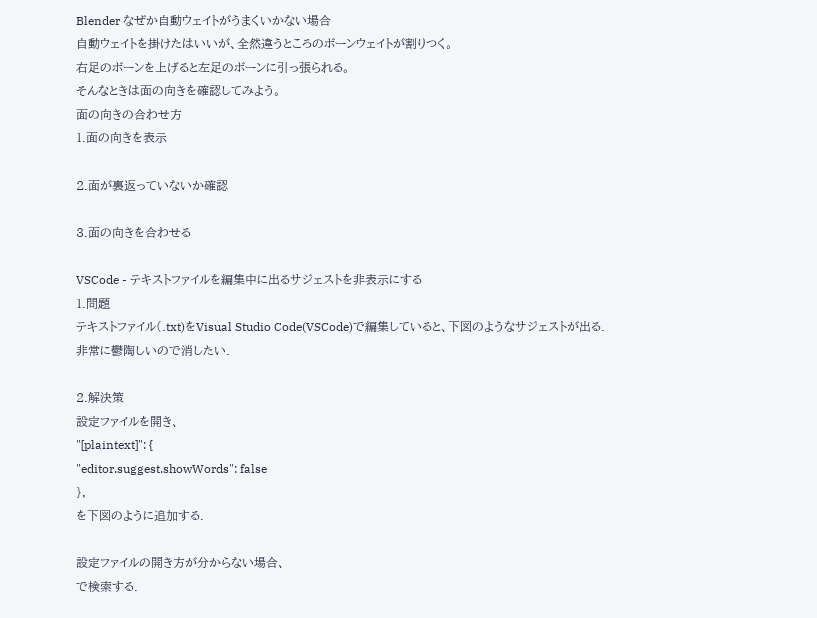Blender なぜか自動ウェイトがうまくいかない場合
自動ウェイトを掛けたはいいが、全然違うところのボーンウェイトが割りつく。
右足のボーンを上げると左足のボーンに引っ張られる。
そんなときは面の向きを確認してみよう。
面の向きの合わせ方
1.面の向きを表示

2.面が裏返っていないか確認

3.面の向きを合わせる

VSCode - テキストファイルを編集中に出るサジェストを非表示にする
1.問題
テキストファイル(.txt)をVisual Studio Code(VSCode)で編集していると、下図のようなサジェストが出る.
非常に鬱陶しいので消したい.

2.解決策
設定ファイルを開き、
"[plaintext]": {
"editor.suggest.showWords": false
},
を下図のように追加する.

設定ファイルの開き方が分からない場合、
で検索する.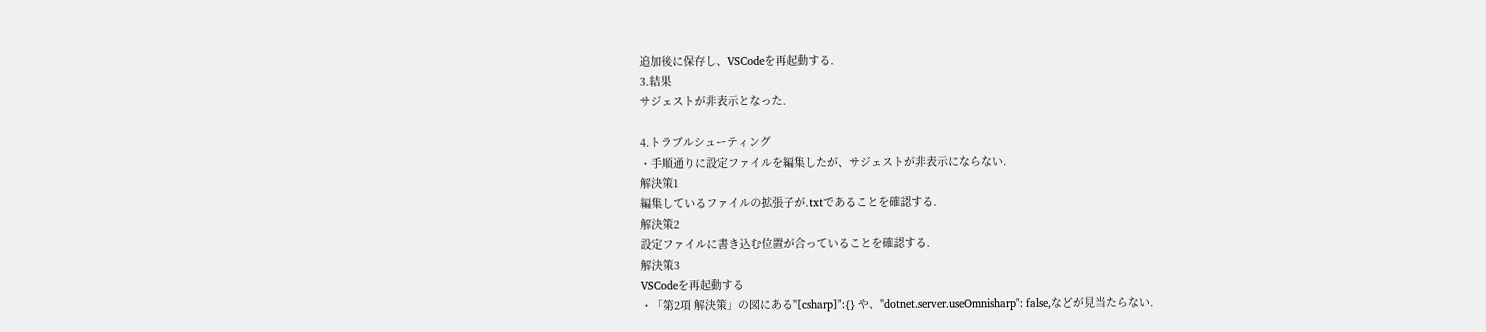追加後に保存し、VSCodeを再起動する.
3.結果
サジェストが非表示となった.

4.トラブルシューティング
・手順通りに設定ファイルを編集したが、サジェストが非表示にならない.
解決策1
編集しているファイルの拡張子が.txtであることを確認する.
解決策2
設定ファイルに書き込む位置が合っていることを確認する.
解決策3
VSCodeを再起動する
・「第2項 解決策」の図にある"[csharp]":{} や、"dotnet.server.useOmnisharp": false,などが見当たらない.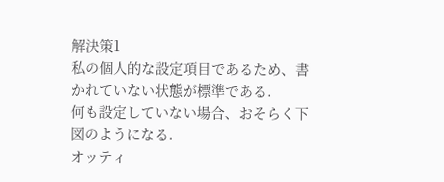解決策1
私の個人的な設定項目であるため、書かれていない状態が標準である.
何も設定していない場合、おそらく下図のようになる.
オッティ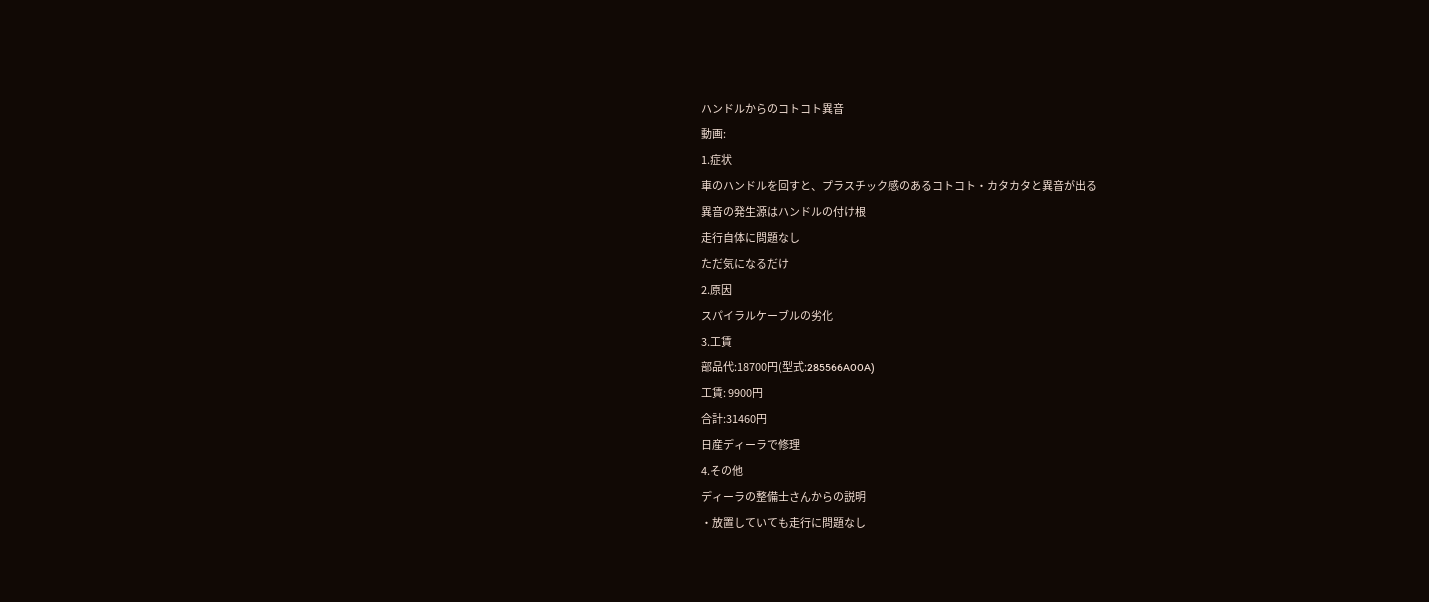ハンドルからのコトコト異音
動画:
1.症状
車のハンドルを回すと、プラスチック感のあるコトコト・カタカタと異音が出る
異音の発生源はハンドルの付け根
走行自体に問題なし
ただ気になるだけ
2.原因
スパイラルケーブルの劣化
3.工賃
部品代:18700円(型式:285566A00A)
工賃: 9900円
合計:31460円
日産ディーラで修理
4.その他
ディーラの整備士さんからの説明
・放置していても走行に問題なし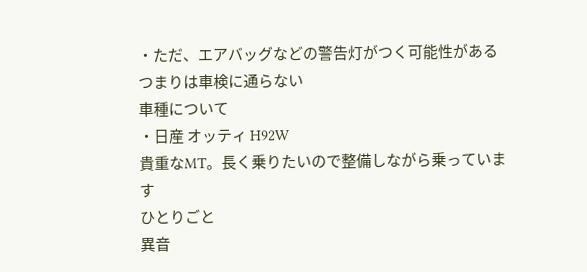・ただ、エアバッグなどの警告灯がつく可能性がある
つまりは車検に通らない
車種について
・日産 オッティ H92W
貴重なMT。長く乗りたいので整備しながら乗っています
ひとりごと
異音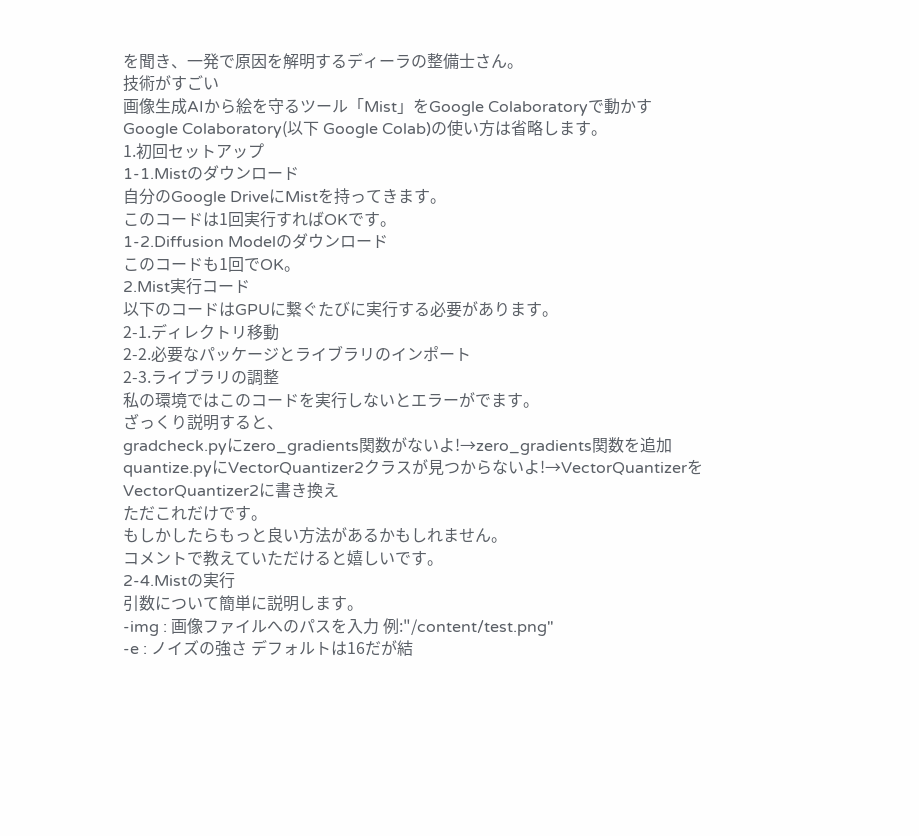を聞き、一発で原因を解明するディーラの整備士さん。
技術がすごい
画像生成AIから絵を守るツール「Mist」をGoogle Colaboratoryで動かす
Google Colaboratory(以下 Google Colab)の使い方は省略します。
1.初回セットアップ
1-1.Mistのダウンロード
自分のGoogle DriveにMistを持ってきます。
このコードは1回実行すればOKです。
1-2.Diffusion Modelのダウンロード
このコードも1回でOK。
2.Mist実行コード
以下のコードはGPUに繋ぐたびに実行する必要があります。
2-1.ディレクトリ移動
2-2.必要なパッケージとライブラリのインポート
2-3.ライブラリの調整
私の環境ではこのコードを実行しないとエラーがでます。
ざっくり説明すると、
gradcheck.pyにzero_gradients関数がないよ!→zero_gradients関数を追加
quantize.pyにVectorQuantizer2クラスが見つからないよ!→VectorQuantizerをVectorQuantizer2に書き換え
ただこれだけです。
もしかしたらもっと良い方法があるかもしれません。
コメントで教えていただけると嬉しいです。
2-4.Mistの実行
引数について簡単に説明します。
-img : 画像ファイルへのパスを入力 例:"/content/test.png"
-e : ノイズの強さ デフォルトは16だが結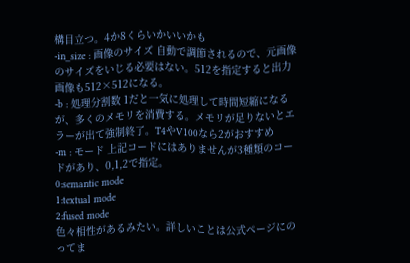構目立つ。4か8くらいかいいかも
-in_size : 画像のサイズ 自動で調節されるので、元画像のサイズをいじる必要はない。512を指定すると出力画像も512×512になる。
-b : 処理分割数 1だと一気に処理して時間短縮になるが、多くのメモリを消費する。メモリが足りないとエラーが出て強制終了。T4やV100なら2がおすすめ
-m : モード 上記コードにはありませんが3種類のコードがあり、0,1,2で指定。
0:semantic mode
1:textual mode
2:fused mode
色々相性があるみたい。詳しいことは公式ページにのってま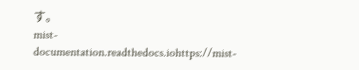す。
mist-documentation.readthedocs.iohttps://mist-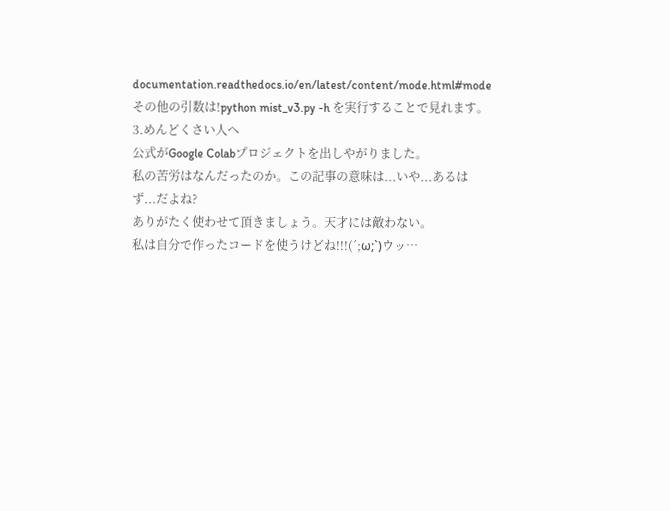documentation.readthedocs.io/en/latest/content/mode.html#mode
その他の引数は!python mist_v3.py -h を実行することで見れます。
3.めんどくさい人へ
公式がGoogle Colabプロジェクトを出しやがりました。
私の苦労はなんだったのか。この記事の意味は...いや...あるはず...だよね?
ありがたく使わせて頂きましょう。天才には敵わない。
私は自分で作ったコードを使うけどね!!!(´;ω;`)ウッ…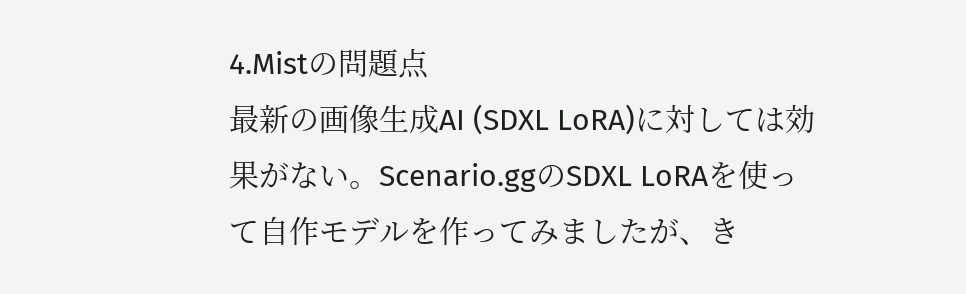4.Mistの問題点
最新の画像生成AI (SDXL LoRA)に対しては効果がない。Scenario.ggのSDXL LoRAを使って自作モデルを作ってみましたが、き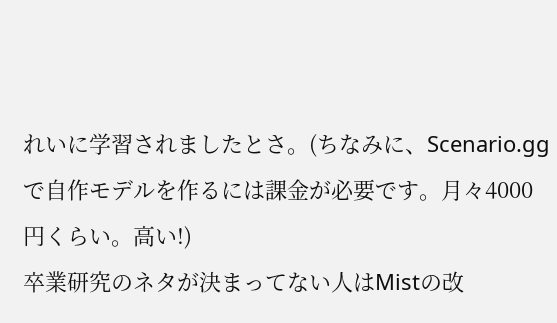れいに学習されましたとさ。(ちなみに、Scenario.ggで自作モデルを作るには課金が必要です。月々4000円くらい。高い!)
卒業研究のネタが決まってない人はMistの改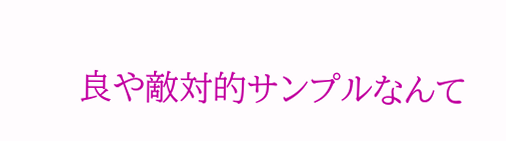良や敵対的サンプルなんて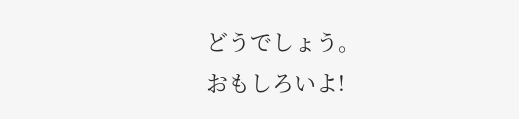どうでしょう。
おもしろいよ!